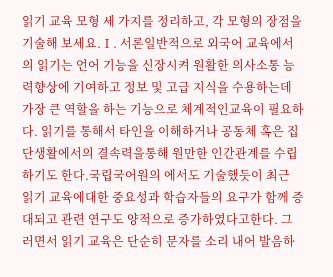읽기 교육 모형 세 가지를 정리하고, 각 모형의 장점을 기술해 보세요.Ⅰ. 서론일반적으로 외국어 교육에서의 읽기는 언어 기능을 신장시켜 원활한 의사소통 능력향상에 기여하고 정보 및 고급 지식을 수용하는데 가장 큰 역할을 하는 기능으로 체계적인교육이 필요하다. 읽기를 통해서 타인을 이해하거나 공동체 혹은 집단생활에서의 결속력을통해 원만한 인간관계를 수립하기도 한다.국립국어원의 에서도 기술했듯이 최근 읽기 교육에대한 중요성과 학습자들의 요구가 함께 증대되고 관련 연구도 양적으로 증가하였다고한다. 그러면서 읽기 교육은 단순히 문자를 소리 내어 발음하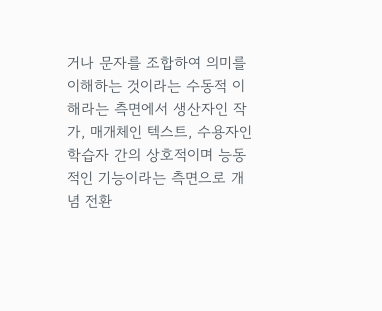거나 문자를 조합하여 의미를이해하는 것이라는 수동적 이해라는 측면에서 생산자인 작가, 매개체인 텍스트, 수용자인학습자 간의 상호적이며 능동적인 기능이라는 측면으로 개념 전환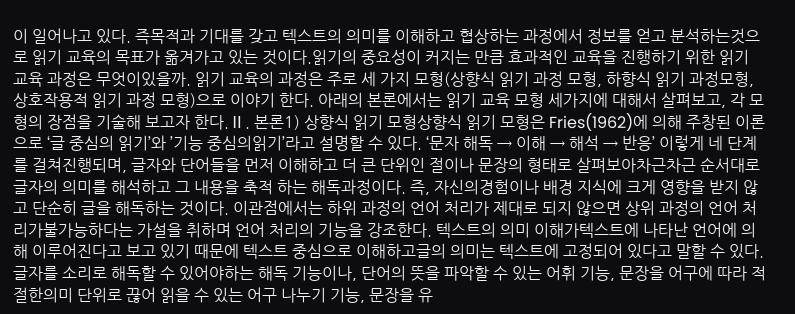이 일어나고 있다. 즉목적과 기대를 갖고 텍스트의 의미를 이해하고 협상하는 과정에서 정보를 얻고 분석하는것으로 읽기 교육의 목표가 옮겨가고 있는 것이다.읽기의 중요성이 커지는 만큼 효과적인 교육을 진행하기 위한 읽기 교육 과정은 무엇이있을까. 읽기 교육의 과정은 주로 세 가지 모형(상향식 읽기 과정 모형, 하향식 읽기 과정모형, 상호작용적 읽기 과정 모형)으로 이야기 한다. 아래의 본론에서는 읽기 교육 모형 세가지에 대해서 살펴보고, 각 모형의 장점을 기술해 보고자 한다.Ⅱ. 본론1) 상향식 읽기 모형상향식 읽기 모형은 Fries(1962)에 의해 주창된 이론으로 ‘글 중심의 읽기’와 ’기능 중심의읽기’라고 설명할 수 있다. ‘문자 해독 → 이해 → 해석 → 반응’ 이렇게 네 단계를 걸쳐진행되며, 글자와 단어들을 먼저 이해하고 더 큰 단위인 절이나 문장의 형태로 살펴보아차근차근 순서대로 글자의 의미를 해석하고 그 내용을 축적 하는 해독과정이다. 즉, 자신의경험이나 배경 지식에 크게 영향을 받지 않고 단순히 글을 해독하는 것이다. 이관점에서는 하위 과정의 언어 처리가 제대로 되지 않으면 상위 과정의 언어 처리가불가능하다는 가설을 취하며 언어 처리의 기능을 강조한다. 텍스트의 의미 이해가텍스트에 나타난 언어에 의해 이루어진다고 보고 있기 때문에 텍스트 중심으로 이해하고글의 의미는 텍스트에 고정되어 있다고 말할 수 있다. 글자를 소리로 해독할 수 있어야하는 해독 기능이나, 단어의 뜻을 파악할 수 있는 어휘 기능, 문장을 어구에 따라 적절한의미 단위로 끊어 읽을 수 있는 어구 나누기 기능, 문장을 유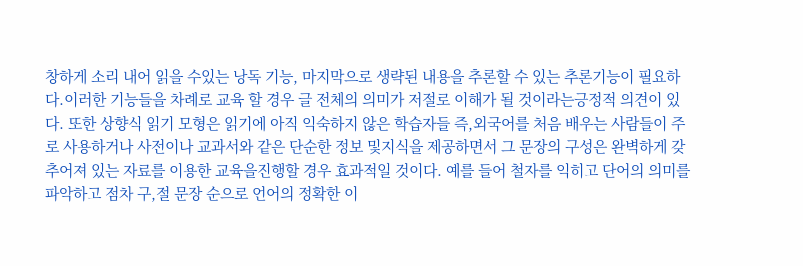창하게 소리 내어 읽을 수있는 낭독 기능, 마지막으로 생략된 내용을 추론할 수 있는 추론기능이 필요하다.이러한 기능들을 차례로 교육 할 경우 글 전체의 의미가 저절로 이해가 될 것이라는긍정적 의견이 있다. 또한 상향식 읽기 모형은 읽기에 아직 익숙하지 않은 학습자들 즉,외국어를 처음 배우는 사람들이 주로 사용하거나 사전이나 교과서와 같은 단순한 정보 및지식을 제공하면서 그 문장의 구성은 완벽하게 갖추어져 있는 자료를 이용한 교육을진행할 경우 효과적일 것이다. 예를 들어 철자를 익히고 단어의 의미를 파악하고 점차 구,절 문장 순으로 언어의 정확한 이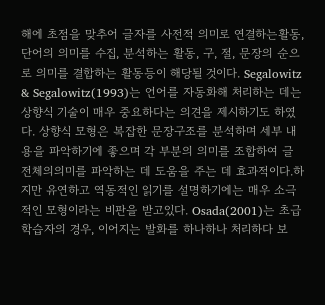해에 초점을 맞추어 글자를 사전적 의미로 연결하는활동, 단어의 의미를 수집, 분석하는 활동, 구, 절, 문장의 순으로 의미를 결합하는 활동등이 해당될 것이다. Segalowitz & Segalowitz(1993)는 언어를 자동화해 처리하는 데는상향식 기술이 매우 중요하다는 의견을 제시하기도 하였다. 상향식 모형은 복잡한 문장구조를 분석하며 세부 내용을 파악하기에 좋으며 각 부분의 의미를 조합하여 글 전체의의미를 파악하는 데 도움을 주는 데 효과적이다.하지만 유연하고 역동적인 읽기를 설명하기에는 매우 소극적인 모형이라는 비판을 받고있다. Osada(2001)는 초급 학습자의 경우, 이어지는 발화를 하나하나 처리하다 보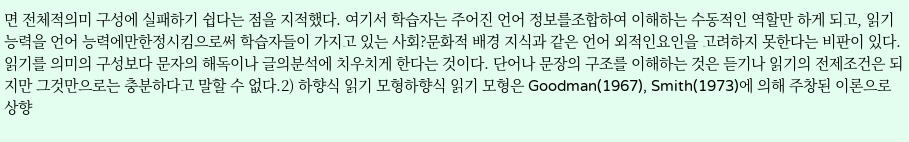면 전체적의미 구성에 실패하기 쉽다는 점을 지적했다. 여기서 학습자는 주어진 언어 정보를조합하여 이해하는 수동적인 역할만 하게 되고, 읽기 능력을 언어 능력에만한정시킴으로써 학습자들이 가지고 있는 사회?문화적 배경 지식과 같은 언어 외적인요인을 고려하지 못한다는 비판이 있다. 읽기를 의미의 구성보다 문자의 해독이나 글의분석에 치우치게 한다는 것이다. 단어나 문장의 구조를 이해하는 것은 듣기나 읽기의 전제조건은 되지만 그것만으로는 충분하다고 말할 수 없다.2) 하향식 읽기 모형하향식 읽기 모형은 Goodman(1967), Smith(1973)에 의해 주창된 이론으로 상향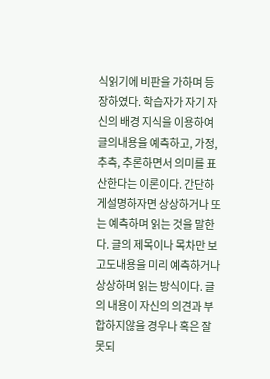식읽기에 비판을 가하며 등장하였다. 학습자가 자기 자신의 배경 지식을 이용하여 글의내용을 예측하고, 가정, 추측, 추론하면서 의미를 표산한다는 이론이다. 간단하게설명하자면 상상하거나 또는 예측하며 읽는 것을 말한다. 글의 제목이나 목차만 보고도내용을 미리 예측하거나 상상하며 읽는 방식이다. 글의 내용이 자신의 의견과 부합하지않을 경우나 혹은 잘못되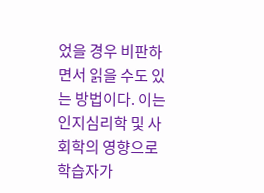었을 경우 비판하면서 읽을 수도 있는 방법이다. 이는 인지심리학 및 사회학의 영향으로 학습자가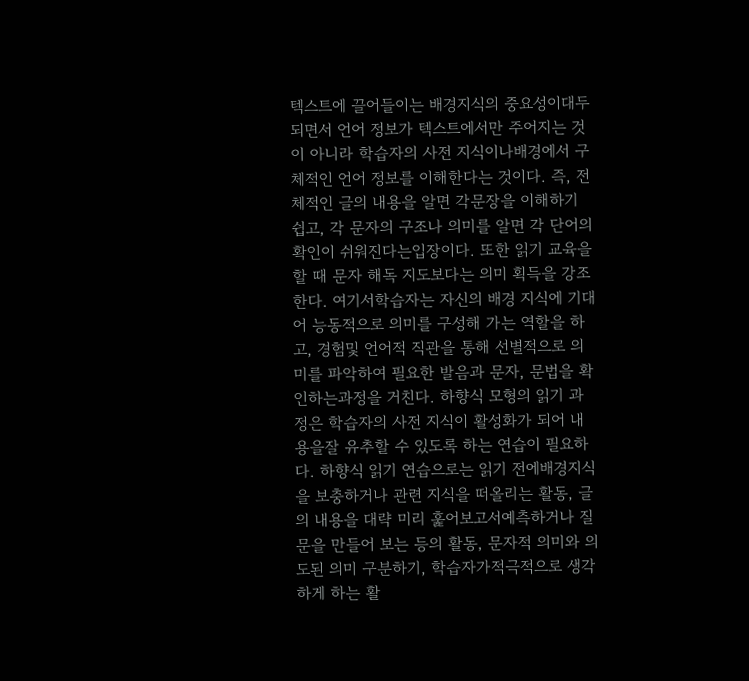텍스트에 끌어들이는 배경지식의 중요성이대두되면서 언어 정보가 텍스트에서만 주어지는 것이 아니라 학습자의 사전 지식이나배경에서 구체적인 언어 정보를 이해한다는 것이다. 즉, 전체적인 글의 내용을 알면 각문장을 이해하기 쉽고, 각 문자의 구조나 의미를 알면 각 단어의 확인이 쉬워진다는입장이다. 또한 읽기 교육을 할 때 문자 해독 지도보다는 의미 획득을 강조한다. 여기서학습자는 자신의 배경 지식에 기대어 능동적으로 의미를 구성해 가는 역할을 하고, 경험및 언어적 직관을 통해 선별적으로 의미를 파악하여 필요한 발음과 문자, 문법을 확인하는과정을 거친다. 하향식 모형의 읽기 과정은 학습자의 사전 지식이 활성화가 되어 내용을잘 유추할 수 있도록 하는 연습이 필요하다. 하향식 읽기 연습으로는 읽기 전에배경지식을 보충하거나 관련 지식을 떠올리는 활동, 글의 내용을 대략 미리 훑어보고서예측하거나 질문을 만들어 보는 등의 활동, 문자적 의미와 의도된 의미 구분하기, 학습자가적극적으로 생각하게 하는 활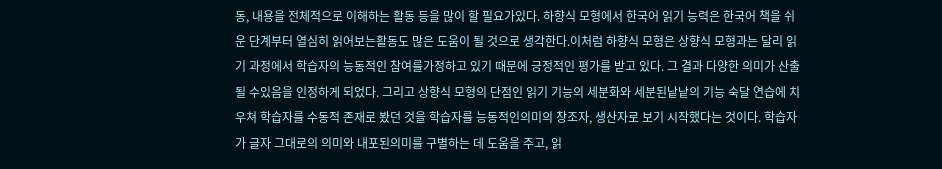동, 내용을 전체적으로 이해하는 활동 등을 많이 할 필요가있다. 하향식 모형에서 한국어 읽기 능력은 한국어 책을 쉬운 단계부터 열심히 읽어보는활동도 많은 도움이 될 것으로 생각한다.이처럼 하향식 모형은 상향식 모형과는 달리 읽기 과정에서 학습자의 능동적인 참여를가정하고 있기 때문에 긍정적인 평가를 받고 있다. 그 결과 다양한 의미가 산출될 수있음을 인정하게 되었다. 그리고 상향식 모형의 단점인 읽기 기능의 세분화와 세분된낱낱의 기능 숙달 연습에 치우쳐 학습자를 수동적 존재로 봤던 것을 학습자를 능동적인의미의 창조자, 생산자로 보기 시작했다는 것이다. 학습자가 글자 그대로의 의미와 내포된의미를 구별하는 데 도움을 주고, 읽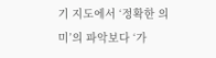기 지도에서 ‘정확한 의미’의 파악보다 ‘가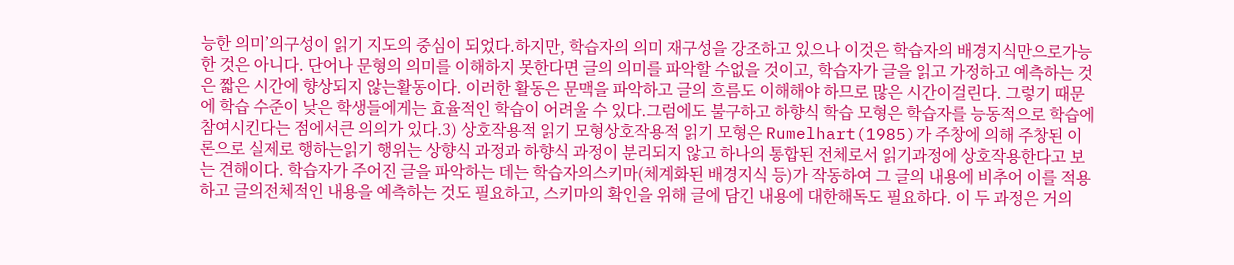능한 의미’의구성이 읽기 지도의 중심이 되었다.하지만, 학습자의 의미 재구성을 강조하고 있으나 이것은 학습자의 배경지식만으로가능한 것은 아니다. 단어나 문형의 의미를 이해하지 못한다면 글의 의미를 파악할 수없을 것이고, 학습자가 글을 읽고 가정하고 예측하는 것은 짧은 시간에 향상되지 않는활동이다. 이러한 활동은 문맥을 파악하고 글의 흐름도 이해해야 하므로 많은 시간이걸린다. 그렇기 때문에 학습 수준이 낮은 학생들에게는 효율적인 학습이 어려울 수 있다.그럼에도 불구하고 하향식 학습 모형은 학습자를 능동적으로 학습에 참여시킨다는 점에서큰 의의가 있다.3) 상호작용적 읽기 모형상호작용적 읽기 모형은 Rumelhart(1985)가 주창에 의해 주창된 이론으로 실제로 행하는읽기 행위는 상향식 과정과 하향식 과정이 분리되지 않고 하나의 통합된 전체로서 읽기과정에 상호작용한다고 보는 견해이다. 학습자가 주어진 글을 파악하는 데는 학습자의스키마(체계화된 배경지식 등)가 작동하여 그 글의 내용에 비추어 이를 적용하고 글의전체적인 내용을 예측하는 것도 필요하고, 스키마의 확인을 위해 글에 담긴 내용에 대한해독도 필요하다. 이 두 과정은 거의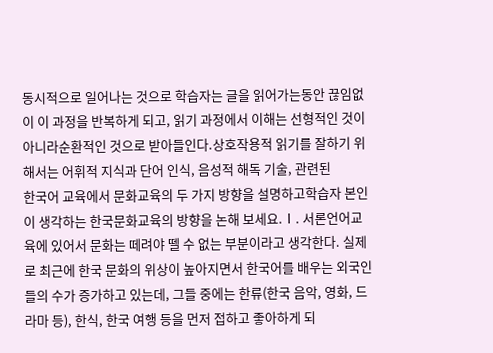동시적으로 일어나는 것으로 학습자는 글을 읽어가는동안 끊임없이 이 과정을 반복하게 되고, 읽기 과정에서 이해는 선형적인 것이 아니라순환적인 것으로 받아들인다.상호작용적 읽기를 잘하기 위해서는 어휘적 지식과 단어 인식, 음성적 해독 기술, 관련된
한국어 교육에서 문화교육의 두 가지 방향을 설명하고학습자 본인이 생각하는 한국문화교육의 방향을 논해 보세요.Ⅰ. 서론언어교육에 있어서 문화는 떼려야 뗄 수 없는 부분이라고 생각한다. 실제로 최근에 한국 문화의 위상이 높아지면서 한국어를 배우는 외국인들의 수가 증가하고 있는데, 그들 중에는 한류(한국 음악, 영화, 드라마 등), 한식, 한국 여행 등을 먼저 접하고 좋아하게 되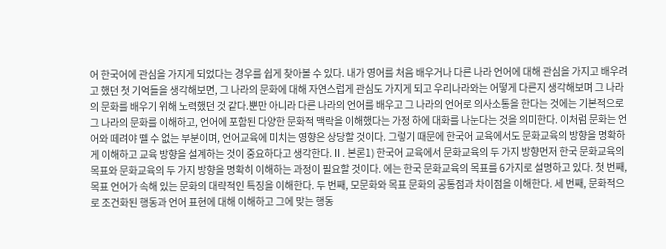어 한국어에 관심을 가지게 되었다는 경우를 쉽게 찾아볼 수 있다. 내가 영어를 처음 배우거나 다른 나라 언어에 대해 관심을 가지고 배우려고 했던 첫 기억들을 생각해보면, 그 나라의 문화에 대해 자연스럽게 관심도 가지게 되고 우리나라와는 어떻게 다른지 생각해보며 그 나라의 문화를 배우기 위해 노력했던 것 같다.뿐만 아니라 다른 나라의 언어를 배우고 그 나라의 언어로 의사소통을 한다는 것에는 기본적으로 그 나라의 문화를 이해하고, 언어에 포함된 다양한 문화적 맥락을 이해했다는 가정 하에 대화를 나눈다는 것을 의미한다. 이처럼 문화는 언어와 떼려야 뗄 수 없는 부분이며, 언어교육에 미치는 영향은 상당할 것이다. 그렇기 때문에 한국어 교육에서도 문화교육의 방향을 명확하게 이해하고 교육 방향을 설계하는 것이 중요하다고 생각한다.Ⅱ. 본론1) 한국어 교육에서 문화교육의 두 가지 방향먼저 한국 문화교육의 목표와 문화교육의 두 가지 방향을 명확히 이해하는 과정이 필요할 것이다. 에는 한국 문화교육의 목표를 6가지로 설명하고 있다. 첫 번째, 목표 언어가 속해 있는 문화의 대략적인 특징을 이해한다. 두 번째, 모문화와 목표 문화의 공통점과 차이점을 이해한다. 세 번째, 문화적으로 조건화된 행동과 언어 표현에 대해 이해하고 그에 맞는 행동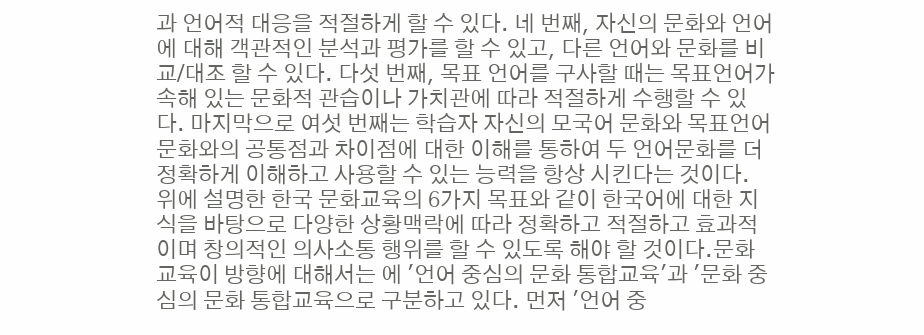과 언어적 대응을 적절하게 할 수 있다. 네 번째, 자신의 문화와 언어에 대해 객관적인 분석과 평가를 할 수 있고, 다른 언어와 문화를 비교/대조 할 수 있다. 다섯 번째, 목표 언어를 구사할 때는 목표언어가 속해 있는 문화적 관습이나 가치관에 따라 적절하게 수행할 수 있다. 마지막으로 여섯 번째는 학습자 자신의 모국어 문화와 목표언어 문화와의 공통점과 차이점에 대한 이해를 통하여 두 언어문화를 더 정확하게 이해하고 사용할 수 있는 능력을 항상 시킨다는 것이다. 위에 설명한 한국 문화교육의 6가지 목표와 같이 한국어에 대한 지식을 바탕으로 다양한 상황맥락에 따라 정확하고 적절하고 효과적이며 창의적인 의사소통 행위를 할 수 있도록 해야 할 것이다.문화교육이 방향에 대해서는 에 '언어 중심의 문화 통합교육'과 '문화 중심의 문화 통합교육으로 구분하고 있다. 먼저 '언어 중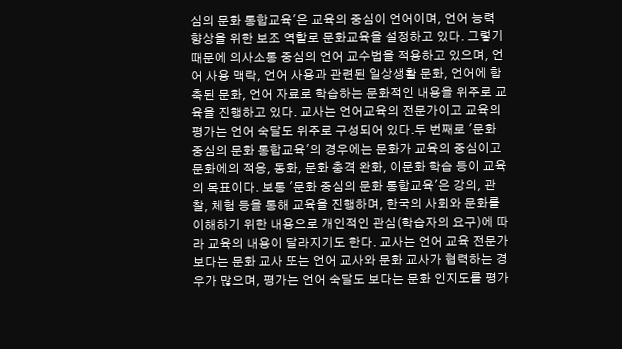심의 문화 통합교육'은 교육의 중심이 언어이며, 언어 능력 향상을 위한 보조 역할로 문화교육을 설정하고 있다. 그렇기 때문에 의사소통 중심의 언어 교수법을 적용하고 있으며, 언어 사용 맥락, 언어 사용과 관련된 일상생활 문화, 언어에 함축된 문화, 언어 자료로 학습하는 문화적인 내용을 위주로 교육을 진행하고 있다. 교사는 언어교육의 전문가이고 교육의 평가는 언어 숙달도 위주로 구성되어 있다.두 번째로 '문화 중심의 문화 통합교육'의 경우에는 문화가 교육의 중심이고 문화에의 적응, 동화, 문화 충격 완화, 이문화 학습 등이 교육의 목표이다. 보통 '문화 중심의 문화 통합교육'은 강의, 관찰, 체험 등을 통해 교육을 진행하며, 한국의 사회와 문화를 이해하기 위한 내용으로 개인적인 관심(학습자의 요구)에 따라 교육의 내용이 달라지기도 한다. 교사는 언어 교육 전문가보다는 문화 교사 또는 언어 교사와 문화 교사가 협력하는 경우가 많으며, 평가는 언어 숙달도 보다는 문화 인지도를 평가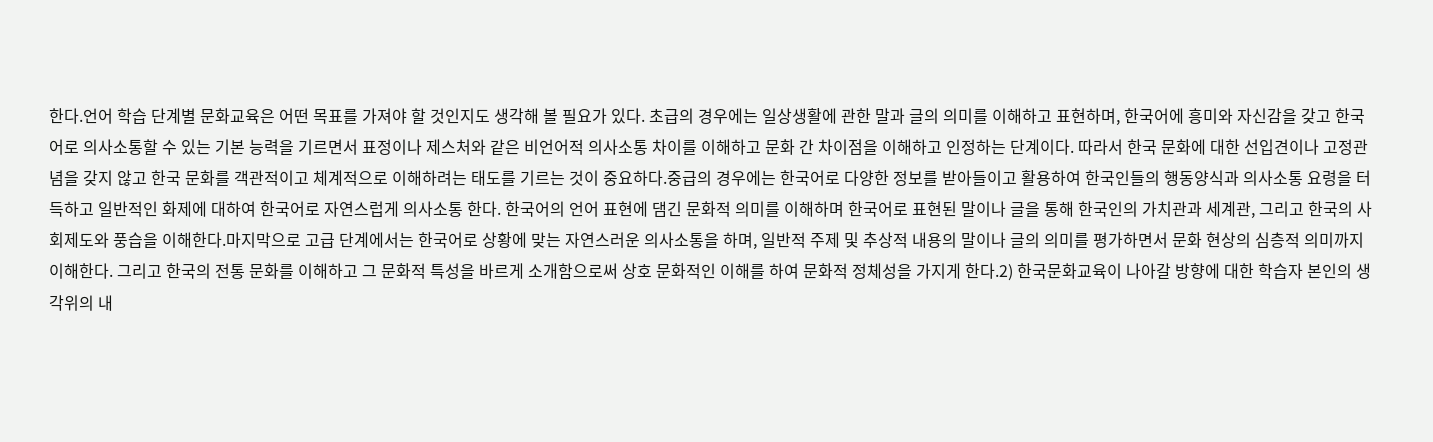한다.언어 학습 단계별 문화교육은 어떤 목표를 가져야 할 것인지도 생각해 볼 필요가 있다. 초급의 경우에는 일상생활에 관한 말과 글의 의미를 이해하고 표현하며, 한국어에 흥미와 자신감을 갖고 한국어로 의사소통할 수 있는 기본 능력을 기르면서 표정이나 제스처와 같은 비언어적 의사소통 차이를 이해하고 문화 간 차이점을 이해하고 인정하는 단계이다. 따라서 한국 문화에 대한 선입견이나 고정관념을 갖지 않고 한국 문화를 객관적이고 체계적으로 이해하려는 태도를 기르는 것이 중요하다.중급의 경우에는 한국어로 다양한 정보를 받아들이고 활용하여 한국인들의 행동양식과 의사소통 요령을 터득하고 일반적인 화제에 대하여 한국어로 자연스럽게 의사소통 한다. 한국어의 언어 표현에 댐긴 문화적 의미를 이해하며 한국어로 표현된 말이나 글을 통해 한국인의 가치관과 세계관, 그리고 한국의 사회제도와 풍습을 이해한다.마지막으로 고급 단계에서는 한국어로 상황에 맞는 자연스러운 의사소통을 하며, 일반적 주제 및 추상적 내용의 말이나 글의 의미를 평가하면서 문화 현상의 심층적 의미까지 이해한다. 그리고 한국의 전통 문화를 이해하고 그 문화적 특성을 바르게 소개함으로써 상호 문화적인 이해를 하여 문화적 정체성을 가지게 한다.2) 한국문화교육이 나아갈 방향에 대한 학습자 본인의 생각위의 내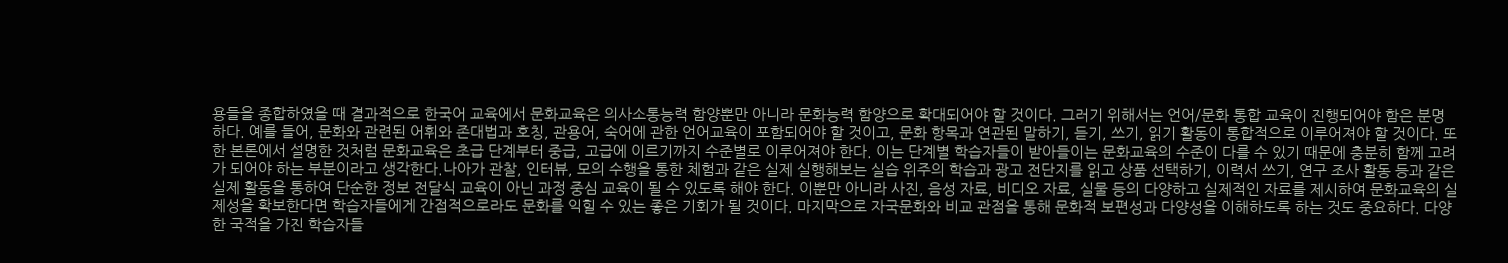용들을 종합하였을 때 결과적으로 한국어 교육에서 문화교육은 의사소통능력 함양뿐만 아니라 문화능력 함양으로 확대되어야 할 것이다. 그러기 위해서는 언어/문화 통합 교육이 진행되어야 함은 분명하다. 예를 들어, 문화와 관련된 어휘와 존대법과 호칭, 관용어, 숙어에 관한 언어교육이 포함되어야 할 것이고, 문화 항목과 연관된 말하기, 듣기, 쓰기, 읽기 활동이 통합적으로 이루어져야 할 것이다. 또한 본론에서 설명한 것처럼 문화교육은 초급 단계부터 중급, 고급에 이르기까지 수준별로 이루어져야 한다. 이는 단계별 학습자들이 받아들이는 문화교육의 수준이 다를 수 있기 때문에 충분히 함께 고려가 되어야 하는 부분이라고 생각한다.나아가 관찰, 인터뷰, 모의 수행을 통한 체험과 같은 실제 실행해보는 실습 위주의 학습과 광고 전단지를 읽고 상품 선택하기, 이력서 쓰기, 연구 조사 활동 등과 같은 실제 활동을 통하여 단순한 정보 전달식 교육이 아닌 과정 중심 교육이 될 수 있도록 해야 한다. 이뿐만 아니라 사진, 음성 자료, 비디오 자료, 실물 등의 다양하고 실제적인 자료를 제시하여 문화교육의 실제성을 확보한다면 학습자들에게 간접적으로라도 문화를 익힐 수 있는 좋은 기회가 될 것이다. 마지막으로 자국문화와 비교 관점을 통해 문화적 보편성과 다양성을 이해하도록 하는 것도 중요하다. 다양한 국적을 가진 학습자들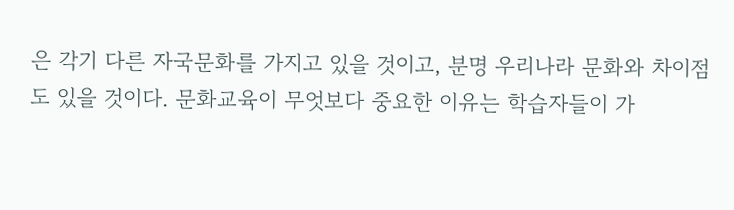은 각기 다른 자국문화를 가지고 있을 것이고, 분명 우리나라 문화와 차이점도 있을 것이다. 문화교육이 무엇보다 중요한 이유는 학습자들이 가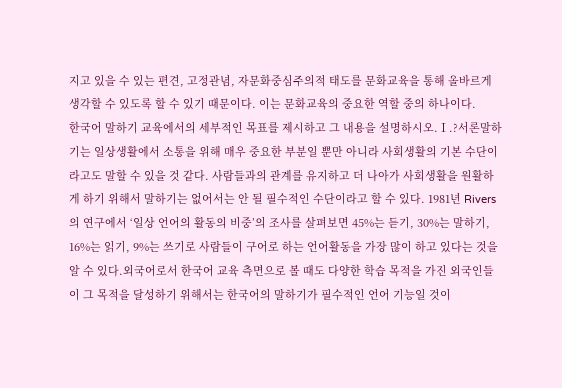지고 있을 수 있는 편견, 고정관념, 자문화중심주의적 태도를 문화교육을 통해 올바르게 생각할 수 있도록 할 수 있기 때문이다. 이는 문화교육의 중요한 역할 중의 하나이다.
한국어 말하기 교육에서의 세부적인 목표를 제시하고 그 내용을 설명하시오.Ⅰ.?서론말하기는 일상생활에서 소통을 위해 매우 중요한 부분일 뿐만 아니라 사회생활의 기본 수단이라고도 말할 수 있을 것 같다. 사람들과의 관계를 유지하고 더 나아가 사회생활을 원활하게 하기 위해서 말하기는 없어서는 안 될 필수적인 수단이라고 할 수 있다. 1981년 Rivers의 연구에서 ‘일상 언어의 활동의 비중’의 조사를 살펴보면 45%는 듣기, 30%는 말하기, 16%는 읽기, 9%는 쓰기로 사람들이 구어로 하는 언어활동을 가장 많이 하고 있다는 것을 알 수 있다.외국어로서 한국어 교육 측면으로 볼 때도 다양한 학습 목적을 가진 외국인들이 그 목적을 달성하기 위해서는 한국어의 말하기가 필수적인 언어 기능일 것이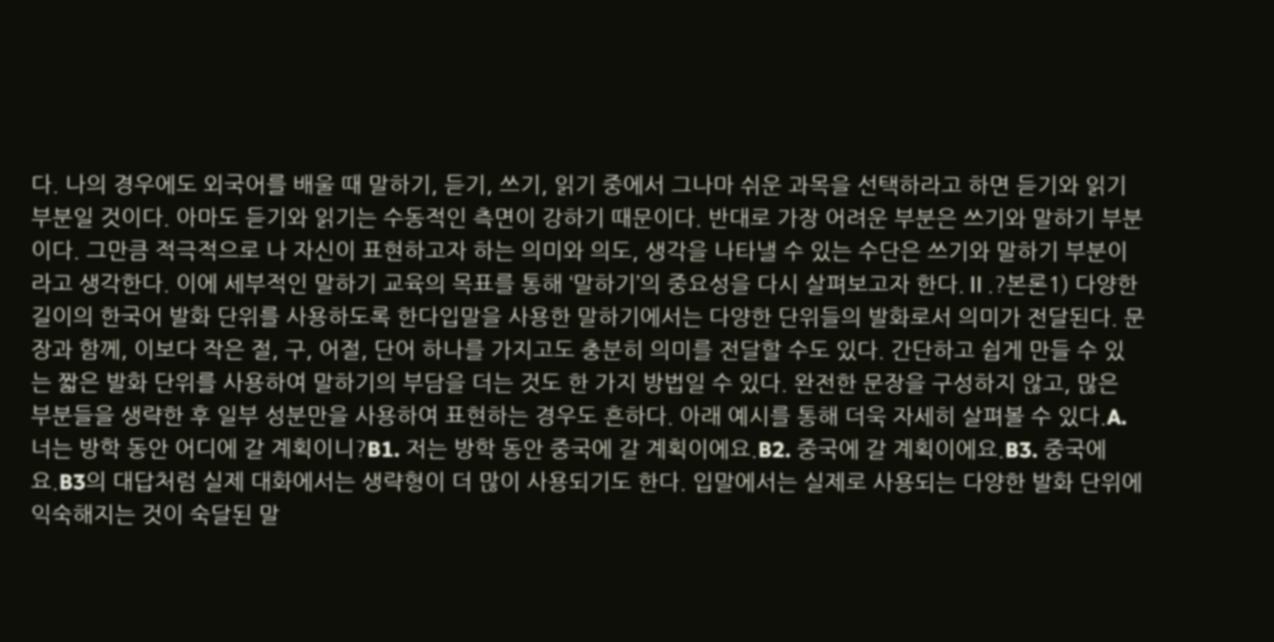다. 나의 경우에도 외국어를 배울 때 말하기, 듣기, 쓰기, 읽기 중에서 그나마 쉬운 과목을 선택하라고 하면 듣기와 읽기 부분일 것이다. 아마도 듣기와 읽기는 수동적인 측면이 강하기 때문이다. 반대로 가장 어려운 부분은 쓰기와 말하기 부분이다. 그만큼 적극적으로 나 자신이 표현하고자 하는 의미와 의도, 생각을 나타낼 수 있는 수단은 쓰기와 말하기 부분이라고 생각한다. 이에 세부적인 말하기 교육의 목표를 통해 ‘말하기’의 중요성을 다시 살펴보고자 한다.Ⅱ.?본론1) 다양한 길이의 한국어 발화 단위를 사용하도록 한다입말을 사용한 말하기에서는 다양한 단위들의 발화로서 의미가 전달된다. 문장과 함께, 이보다 작은 절, 구, 어절, 단어 하나를 가지고도 충분히 의미를 전달할 수도 있다. 간단하고 쉽게 만들 수 있는 짧은 발화 단위를 사용하여 말하기의 부담을 더는 것도 한 가지 방법일 수 있다. 완전한 문장을 구성하지 않고, 많은 부분들을 생략한 후 일부 성분만을 사용하여 표현하는 경우도 흔하다. 아래 예시를 통해 더욱 자세히 살펴볼 수 있다.A. 너는 방학 동안 어디에 갈 계획이니?B1. 저는 방학 동안 중국에 갈 계획이에요.B2. 중국에 갈 계획이에요.B3. 중국에요.B3의 대답처럼 실제 대화에서는 생략형이 더 많이 사용되기도 한다. 입말에서는 실제로 사용되는 다양한 발화 단위에 익숙해지는 것이 숙달된 말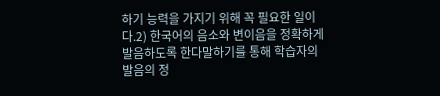하기 능력을 가지기 위해 꼭 필요한 일이다.2) 한국어의 음소와 변이음을 정확하게 발음하도록 한다말하기를 통해 학습자의 발음의 정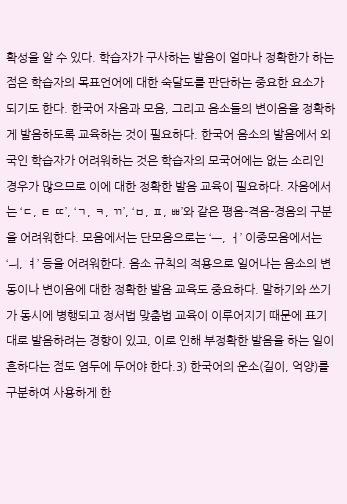확성을 알 수 있다. 학습자가 구사하는 발음이 얼마나 정확한가 하는 점은 학습자의 목표언어에 대한 숙달도를 판단하는 중요한 요소가 되기도 한다. 한국어 자음과 모음, 그리고 음소들의 변이음을 정확하게 발음하도록 교육하는 것이 필요하다. 한국어 음소의 발음에서 외국인 학습자가 어려워하는 것은 학습자의 모국어에는 없는 소리인 경우가 많으므로 이에 대한 정확한 발음 교육이 필요하다. 자음에서는 ‘ㄷ, ㅌ ㄸ’, ‘ㄱ, ㅋ, ㄲ’, ‘ㅂ, ㅍ, ㅃ’와 같은 평음-격음-경음의 구분을 어려워한다. 모음에서는 단모음으로는 ‘ㅡ, ㅓ’ 이중모음에서는 ‘ㅢ, ㅕ’ 등을 어려워한다. 음소 규칙의 적용으로 일어나는 음소의 변동이나 변이음에 대한 정확한 발음 교육도 중요하다. 말하기와 쓰기가 동시에 병행되고 정서법 맞춤법 교육이 이루어지기 때문에 표기대로 발음하려는 경향이 있고, 이로 인해 부정확한 발음을 하는 일이 흔하다는 점도 염두에 두어야 한다.3) 한국어의 운소(길이, 억양)를 구분하여 사용하게 한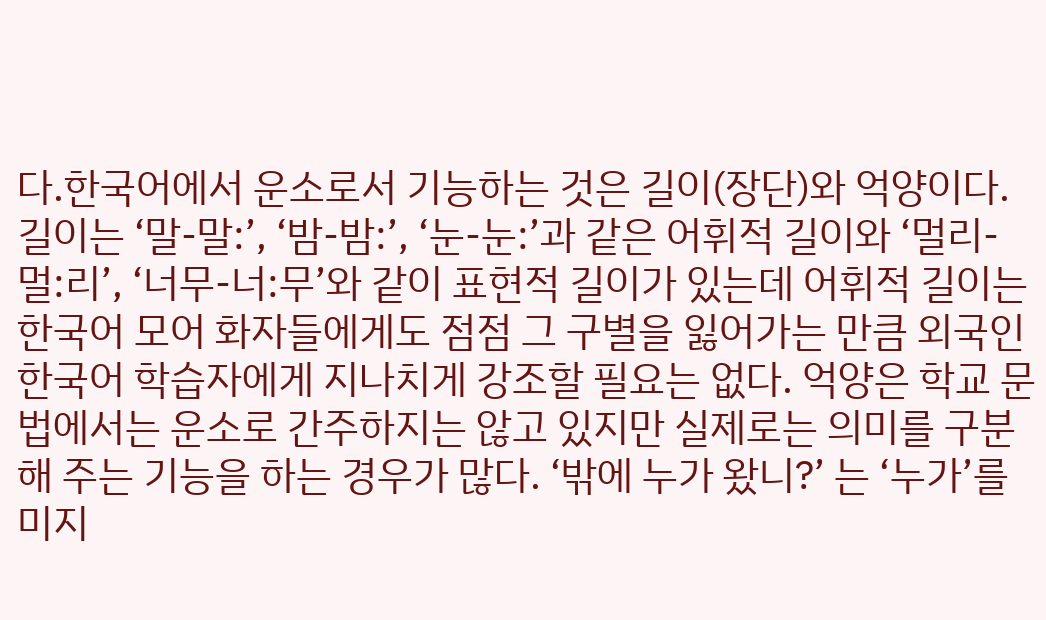다.한국어에서 운소로서 기능하는 것은 길이(장단)와 억양이다. 길이는 ‘말-말:’, ‘밤-밤:’, ‘눈-눈:’과 같은 어휘적 길이와 ‘멀리-멀:리’, ‘너무-너:무’와 같이 표현적 길이가 있는데 어휘적 길이는 한국어 모어 화자들에게도 점점 그 구별을 잃어가는 만큼 외국인 한국어 학습자에게 지나치게 강조할 필요는 없다. 억양은 학교 문법에서는 운소로 간주하지는 않고 있지만 실제로는 의미를 구분해 주는 기능을 하는 경우가 많다. ‘밖에 누가 왔니?’ 는 ‘누가’를 미지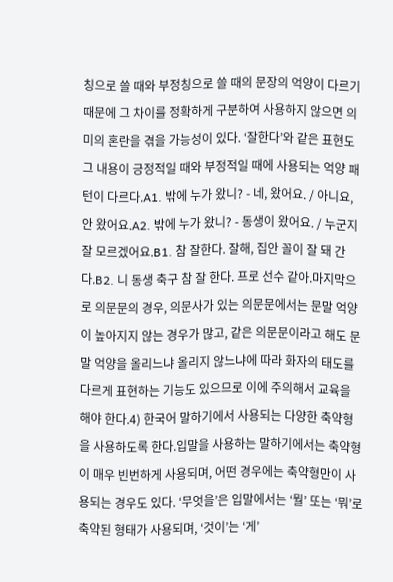칭으로 쓸 때와 부정칭으로 쓸 때의 문장의 억양이 다르기 때문에 그 차이를 정확하게 구분하여 사용하지 않으면 의미의 혼란을 겪을 가능성이 있다. ‘잘한다’와 같은 표현도 그 내용이 긍정적일 때와 부정적일 때에 사용되는 억양 패턴이 다르다.A1. 밖에 누가 왔니? - 네, 왔어요. / 아니요, 안 왔어요.A2. 밖에 누가 왔니? - 동생이 왔어요. / 누군지 잘 모르겠어요.B1. 참 잘한다. 잘해, 집안 꼴이 잘 돼 간다.B2. 니 동생 축구 참 잘 한다. 프로 선수 같아.마지막으로 의문문의 경우, 의문사가 있는 의문문에서는 문말 억양이 높아지지 않는 경우가 많고, 같은 의문문이라고 해도 문말 억양을 올리느냐 올리지 않느냐에 따라 화자의 태도를 다르게 표현하는 기능도 있으므로 이에 주의해서 교육을 해야 한다.4) 한국어 말하기에서 사용되는 다양한 축약형을 사용하도록 한다.입말을 사용하는 말하기에서는 축약형이 매우 빈번하게 사용되며, 어떤 경우에는 축약형만이 사용되는 경우도 있다. ‘무엇을’은 입말에서는 ‘뭘’ 또는 ‘뭐’로 축약된 형태가 사용되며, ‘것이’는 ‘게’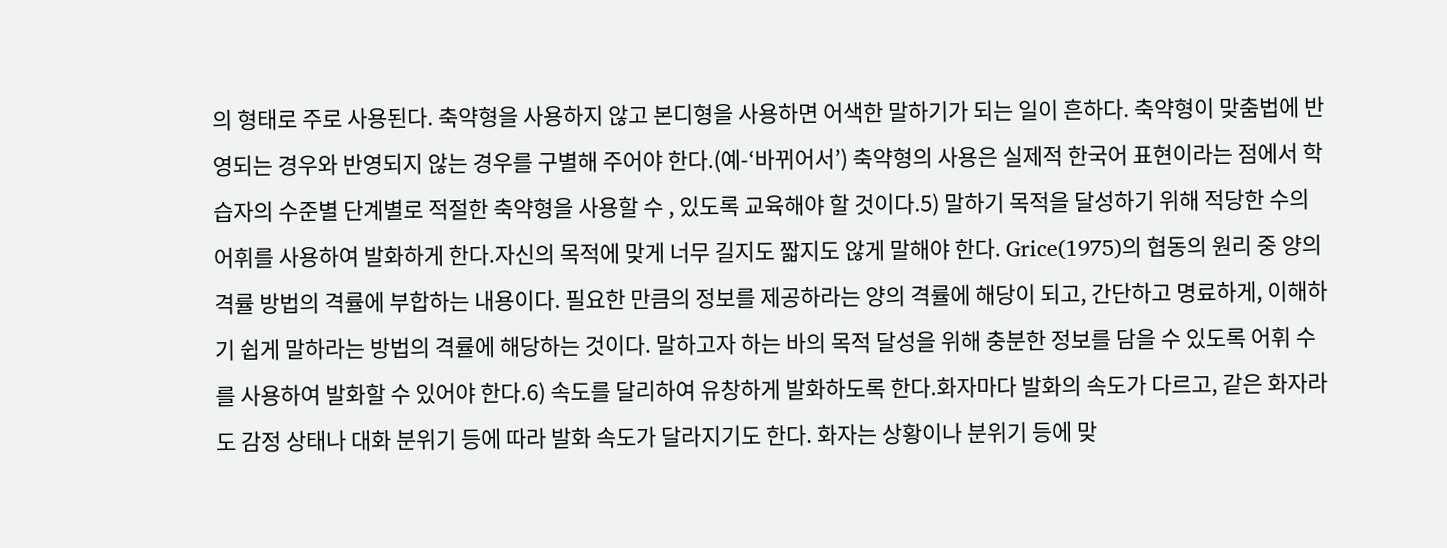의 형태로 주로 사용된다. 축약형을 사용하지 않고 본디형을 사용하면 어색한 말하기가 되는 일이 흔하다. 축약형이 맞춤법에 반영되는 경우와 반영되지 않는 경우를 구별해 주어야 한다.(예-‘바뀌어서’) 축약형의 사용은 실제적 한국어 표현이라는 점에서 학습자의 수준별 단계별로 적절한 축약형을 사용할 수 , 있도록 교육해야 할 것이다.5) 말하기 목적을 달성하기 위해 적당한 수의 어휘를 사용하여 발화하게 한다.자신의 목적에 맞게 너무 길지도 짧지도 않게 말해야 한다. Grice(1975)의 협동의 원리 중 양의 격률 방법의 격률에 부합하는 내용이다. 필요한 만큼의 정보를 제공하라는 양의 격률에 해당이 되고, 간단하고 명료하게, 이해하기 쉽게 말하라는 방법의 격률에 해당하는 것이다. 말하고자 하는 바의 목적 달성을 위해 충분한 정보를 담을 수 있도록 어휘 수를 사용하여 발화할 수 있어야 한다.6) 속도를 달리하여 유창하게 발화하도록 한다.화자마다 발화의 속도가 다르고, 같은 화자라도 감정 상태나 대화 분위기 등에 따라 발화 속도가 달라지기도 한다. 화자는 상황이나 분위기 등에 맞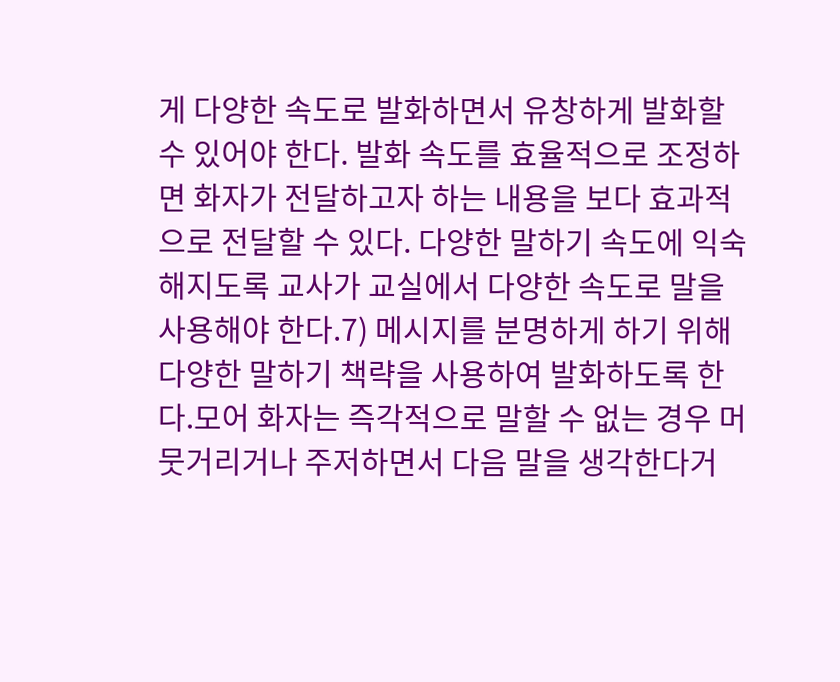게 다양한 속도로 발화하면서 유창하게 발화할 수 있어야 한다. 발화 속도를 효율적으로 조정하면 화자가 전달하고자 하는 내용을 보다 효과적으로 전달할 수 있다. 다양한 말하기 속도에 익숙해지도록 교사가 교실에서 다양한 속도로 말을 사용해야 한다.7) 메시지를 분명하게 하기 위해 다양한 말하기 책략을 사용하여 발화하도록 한다.모어 화자는 즉각적으로 말할 수 없는 경우 머뭇거리거나 주저하면서 다음 말을 생각한다거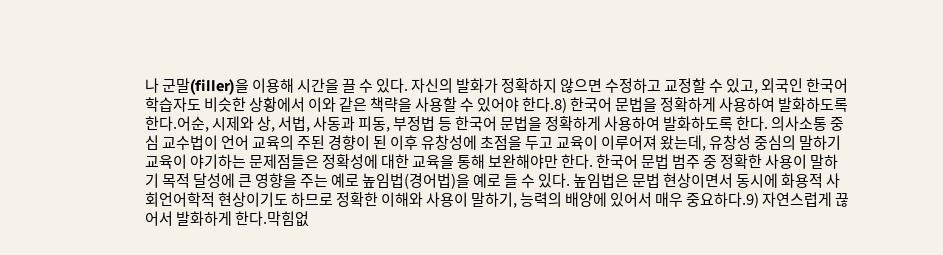나 군말(filler)을 이용해 시간을 끌 수 있다. 자신의 발화가 정확하지 않으면 수정하고 교정할 수 있고, 외국인 한국어 학습자도 비슷한 상황에서 이와 같은 책략을 사용할 수 있어야 한다.8) 한국어 문법을 정확하게 사용하여 발화하도록 한다.어순, 시제와 상, 서법, 사동과 피동, 부정법 등 한국어 문법을 정확하게 사용하여 발화하도록 한다. 의사소통 중심 교수법이 언어 교육의 주된 경향이 된 이후 유창성에 초점을 두고 교육이 이루어져 왔는데, 유창성 중심의 말하기 교육이 야기하는 문제점들은 정확성에 대한 교육을 통해 보완해야만 한다. 한국어 문법 범주 중 정확한 사용이 말하기 목적 달성에 큰 영향을 주는 예로 높임법(경어법)을 예로 들 수 있다. 높임법은 문법 현상이면서 동시에 화용적 사회언어학적 현상이기도 하므로 정확한 이해와 사용이 말하기, 능력의 배양에 있어서 매우 중요하다.9) 자연스럽게 끊어서 발화하게 한다.막힘없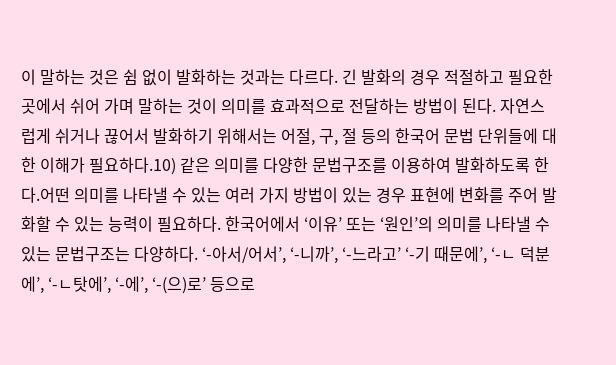이 말하는 것은 쉼 없이 발화하는 것과는 다르다. 긴 발화의 경우 적절하고 필요한 곳에서 쉬어 가며 말하는 것이 의미를 효과적으로 전달하는 방법이 된다. 자연스럽게 쉬거나 끊어서 발화하기 위해서는 어절, 구, 절 등의 한국어 문법 단위들에 대한 이해가 필요하다.10) 같은 의미를 다양한 문법구조를 이용하여 발화하도록 한다.어떤 의미를 나타낼 수 있는 여러 가지 방법이 있는 경우 표현에 변화를 주어 발화할 수 있는 능력이 필요하다. 한국어에서 ‘이유’ 또는 ‘원인’의 의미를 나타낼 수 있는 문법구조는 다양하다. ‘-아서/어서’, ‘-니까’, ‘-느라고’ ‘-기 때문에’, ‘-ㄴ 덕분에’, ‘-ㄴ탓에’, ‘-에’, ‘-(으)로’ 등으로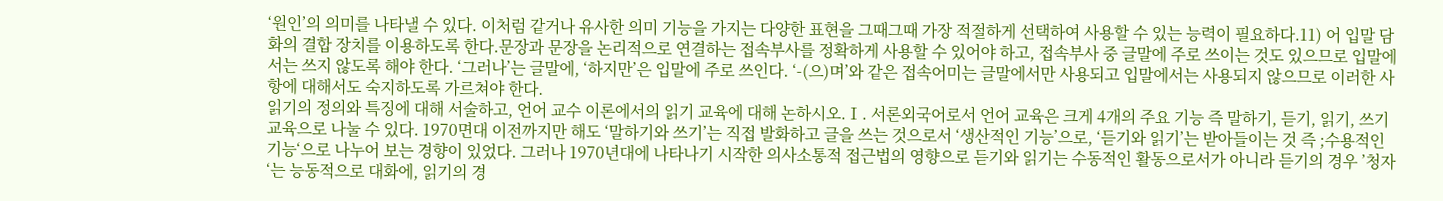‘원인’의 의미를 나타낼 수 있다. 이처럼 같거나 유사한 의미 기능을 가지는 다양한 표현을 그때그때 가장 적절하게 선택하여 사용할 수 있는 능력이 필요하다.11) 어 입말 담화의 결합 장치를 이용하도록 한다.문장과 문장을 논리적으로 연결하는 접속부사를 정확하게 사용할 수 있어야 하고, 접속부사 중 글말에 주로 쓰이는 것도 있으므로 입말에서는 쓰지 않도록 해야 한다. ‘그러나’는 글말에, ‘하지만’은 입말에 주로 쓰인다. ‘-(으)며’와 같은 접속어미는 글말에서만 사용되고 입말에서는 사용되지 않으므로 이러한 사항에 대해서도 숙지하도록 가르쳐야 한다.
읽기의 정의와 특징에 대해 서술하고, 언어 교수 이론에서의 읽기 교육에 대해 논하시오.Ⅰ. 서론외국어로서 언어 교육은 크게 4개의 주요 기능 즉 말하기, 듣기, 읽기, 쓰기 교육으로 나눌 수 있다. 1970면대 이전까지만 해도 ‘말하기와 쓰기’는 직접 발화하고 글을 쓰는 것으로서 ‘생산적인 기능’으로, ‘듣기와 읽기’는 받아들이는 것 즉 ;수용적인 기능‘으로 나누어 보는 경향이 있었다. 그러나 1970년대에 나타나기 시작한 의사소통적 접근법의 영향으로 듣기와 읽기는 수동적인 활동으로서가 아니라 듣기의 경우 ’청자‘는 능동적으로 대화에, 읽기의 경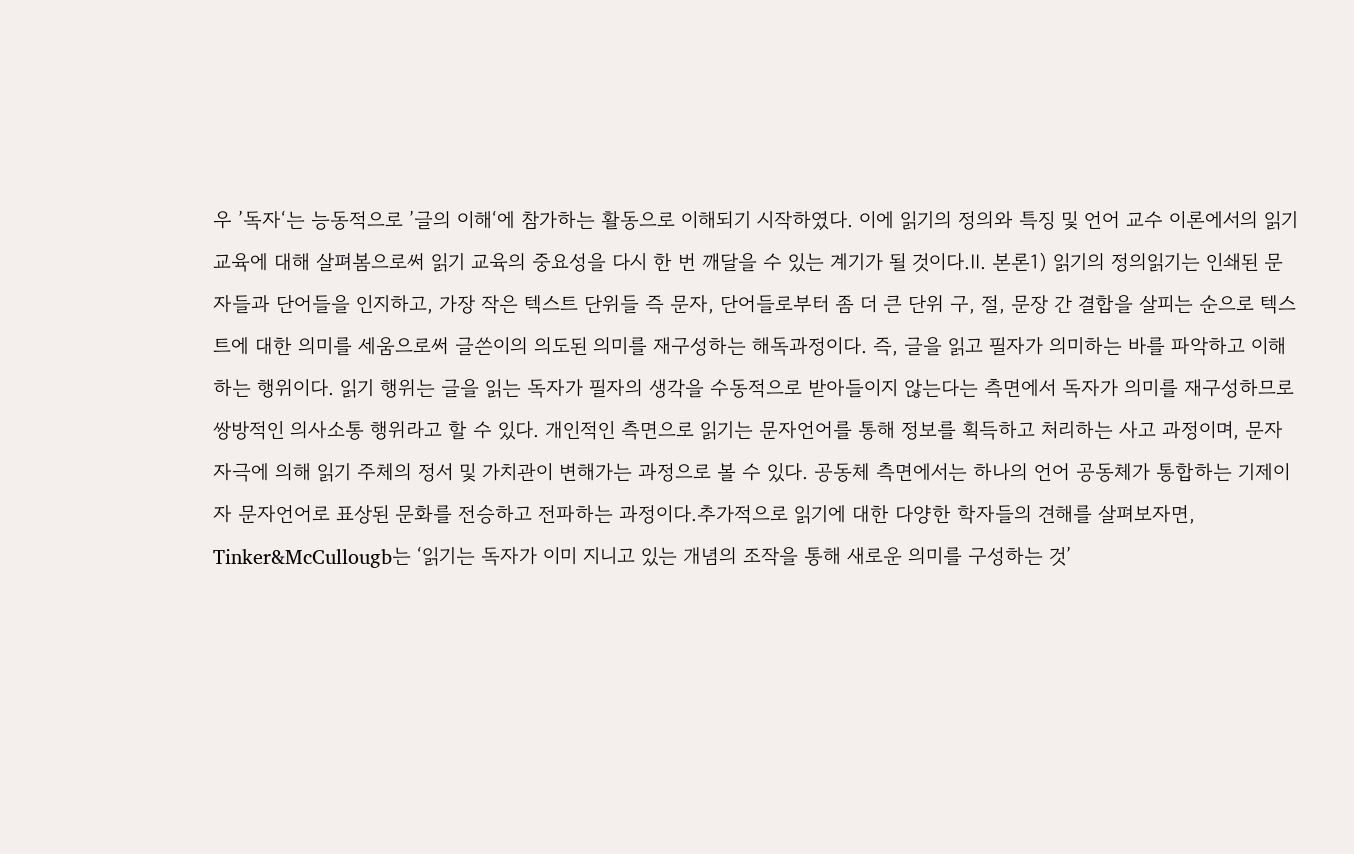우 ’독자‘는 능동적으로 ’글의 이해‘에 참가하는 활동으로 이해되기 시작하였다. 이에 읽기의 정의와 특징 및 언어 교수 이론에서의 읽기 교육에 대해 살펴봄으로써 읽기 교육의 중요성을 다시 한 번 깨달을 수 있는 계기가 될 것이다.Ⅱ. 본론1) 읽기의 정의읽기는 인쇄된 문자들과 단어들을 인지하고, 가장 작은 텍스트 단위들 즉 문자, 단어들로부터 좀 더 큰 단위 구, 절, 문장 간 결합을 살피는 순으로 텍스트에 대한 의미를 세움으로써 글쓴이의 의도된 의미를 재구성하는 해독과정이다. 즉, 글을 읽고 필자가 의미하는 바를 파악하고 이해하는 행위이다. 읽기 행위는 글을 읽는 독자가 필자의 생각을 수동적으로 받아들이지 않는다는 측면에서 독자가 의미를 재구성하므로 쌍방적인 의사소통 행위라고 할 수 있다. 개인적인 측면으로 읽기는 문자언어를 통해 정보를 획득하고 처리하는 사고 과정이며, 문자 자극에 의해 읽기 주체의 정서 및 가치관이 변해가는 과정으로 볼 수 있다. 공동체 측면에서는 하나의 언어 공동체가 통합하는 기제이자 문자언어로 표상된 문화를 전승하고 전파하는 과정이다.추가적으로 읽기에 대한 다양한 학자들의 견해를 살펴보자면, Tinker&McCullougb는 ‘읽기는 독자가 이미 지니고 있는 개념의 조작을 통해 새로운 의미를 구성하는 것’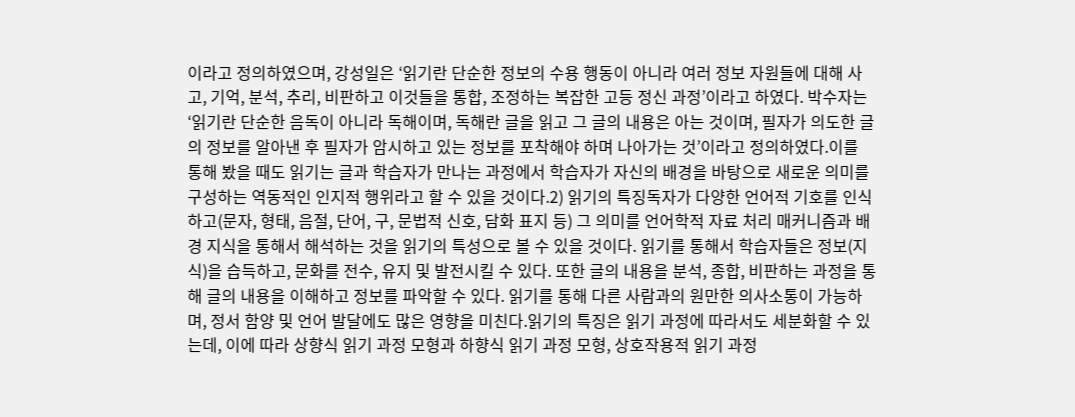이라고 정의하였으며, 강성일은 ‘읽기란 단순한 정보의 수용 행동이 아니라 여러 정보 자원들에 대해 사고, 기억, 분석, 추리, 비판하고 이것들을 통합, 조정하는 복잡한 고등 정신 과정’이라고 하였다. 박수자는 ‘읽기란 단순한 음독이 아니라 독해이며, 독해란 글을 읽고 그 글의 내용은 아는 것이며, 필자가 의도한 글의 정보를 알아낸 후 필자가 암시하고 있는 정보를 포착해야 하며 나아가는 것’이라고 정의하였다.이를 통해 봤을 때도 읽기는 글과 학습자가 만나는 과정에서 학습자가 자신의 배경을 바탕으로 새로운 의미를 구성하는 역동적인 인지적 행위라고 할 수 있을 것이다.2) 읽기의 특징독자가 다양한 언어적 기호를 인식하고(문자, 형태, 음절, 단어, 구, 문법적 신호, 담화 표지 등) 그 의미를 언어학적 자료 처리 매커니즘과 배경 지식을 통해서 해석하는 것을 읽기의 특성으로 볼 수 있을 것이다. 읽기를 통해서 학습자들은 정보(지식)을 습득하고, 문화를 전수, 유지 및 발전시킬 수 있다. 또한 글의 내용을 분석, 종합, 비판하는 과정을 통해 글의 내용을 이해하고 정보를 파악할 수 있다. 읽기를 통해 다른 사람과의 원만한 의사소통이 가능하며, 정서 함양 및 언어 발달에도 많은 영향을 미친다.읽기의 특징은 읽기 과정에 따라서도 세분화할 수 있는데, 이에 따라 상향식 읽기 과정 모형과 하향식 읽기 과정 모형, 상호작용적 읽기 과정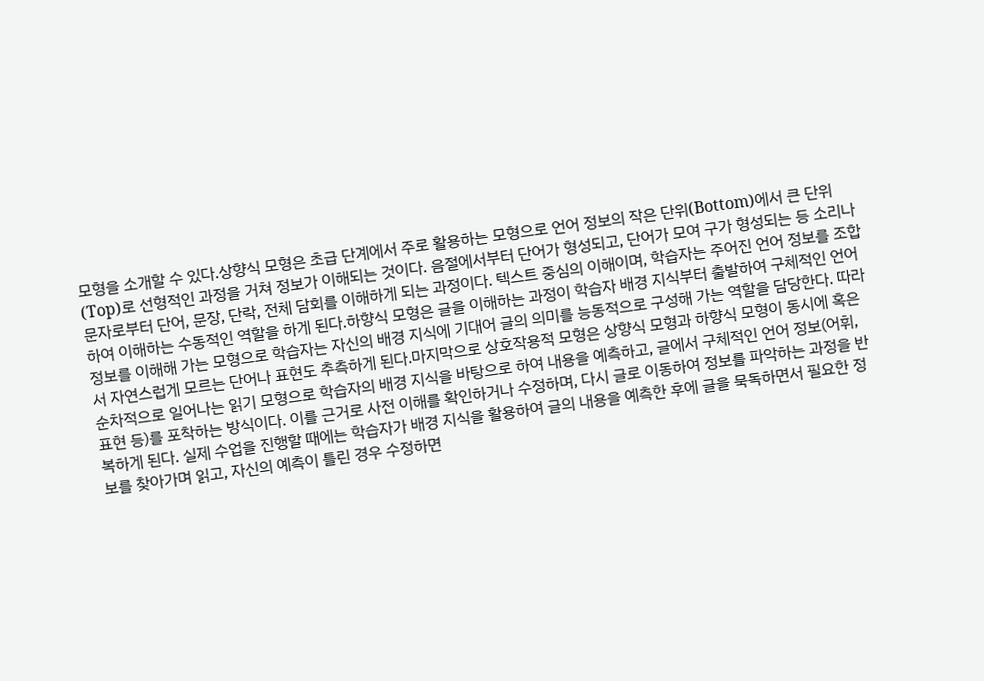모형을 소개할 수 있다.상향식 모형은 초급 단계에서 주로 활용하는 모형으로 언어 정보의 작은 단위(Bottom)에서 큰 단위(Top)로 선형적인 과정을 거쳐 정보가 이해되는 것이다. 음절에서부터 단어가 형성되고, 단어가 모여 구가 형성되는 등 소리나 문자로부터 단어, 문장, 단락, 전체 담회를 이해하게 되는 과정이다. 텍스트 중심의 이해이며, 학습자는 주어진 언어 정보를 조합하여 이해하는 수동적인 역할을 하게 된다.하향식 모형은 글을 이해하는 과정이 학습자 배경 지식부터 출발하여 구체적인 언어 정보를 이해해 가는 모형으로 학습자는 자신의 배경 지식에 기대어 글의 의미를 능동적으로 구성해 가는 역할을 담당한다. 따라서 자연스럽게 모르는 단어나 표현도 추측하게 된다.마지막으로 상호작용적 모형은 상향식 모형과 하향식 모형이 동시에 혹은 순차적으로 일어나는 읽기 모형으로 학습자의 배경 지식을 바탕으로 하여 내용을 예측하고, 글에서 구체적인 언어 정보(어휘, 표현 등)를 포착하는 방식이다. 이를 근거로 사전 이해를 확인하거나 수정하며, 다시 글로 이동하여 정보를 파악하는 과정을 반복하게 된다. 실제 수업을 진행할 때에는 학습자가 배경 지식을 활용하여 글의 내용을 예측한 후에 글을 묵독하면서 필요한 정보를 찾아가며 읽고, 자신의 예측이 틀린 경우 수정하면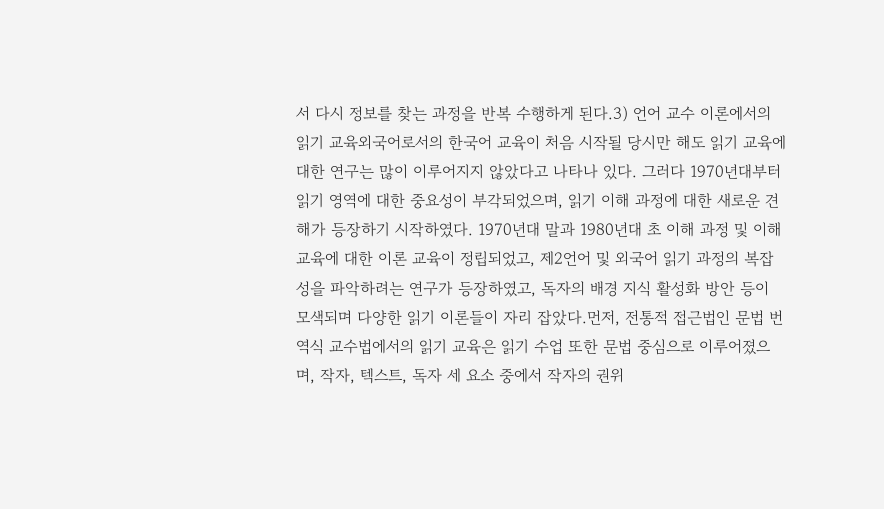서 다시 정보를 찾는 과정을 반복 수행하게 된다.3) 언어 교수 이론에서의 읽기 교육외국어로서의 한국어 교육이 처음 시작될 당시만 해도 읽기 교육에 대한 연구는 많이 이루어지지 않았다고 나타나 있다. 그러다 1970년대부터 읽기 영역에 대한 중요성이 부각되었으며, 읽기 이해 과정에 대한 새로운 견해가 등장하기 시작하였다. 1970년대 말과 1980년대 초 이해 과정 및 이해 교육에 대한 이론 교육이 정립되었고, 제2언어 및 외국어 읽기 과정의 복잡성을 파악하려는 연구가 등장하였고, 독자의 배경 지식 활성화 방안 등이 모색되며 다양한 읽기 이론들이 자리 잡았다.먼저, 전통적 접근법인 문법 번역식 교수법에서의 읽기 교육은 읽기 수업 또한 문법 중심으로 이루어졌으며, 작자, 텍스트, 독자 세 요소 중에서 작자의 권위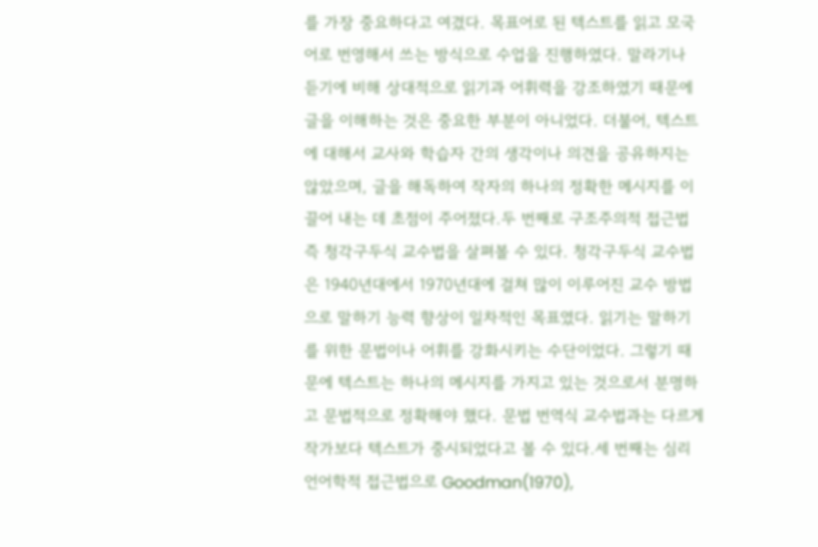를 가장 중요하다고 여겼다. 목표어로 된 텍스트를 읽고 모국어로 번영해서 쓰는 방식으로 수업을 진행하였다. 말라기나 듣기에 비해 상대적으로 읽기과 어휘력을 강조하였기 때문에 글을 이해하는 것은 중요한 부분이 아니었다. 더불어, 텍스트에 대해서 교사와 학습자 간의 생각이나 의견을 공유하지는 않았으며, 글을 해독하여 작자의 하나의 정확한 메시지를 이끌어 내는 데 초점이 주어졌다.두 번째로 구조주의적 접근법 즉 청각구두식 교수법을 살펴볼 수 있다. 청각구두식 교수법은 1940년대에서 1970년대에 걸쳐 많이 이루어진 교수 방법으로 말하기 능력 향상이 일차적인 목표였다. 읽기는 말하기를 위한 문법이나 어휘를 강화시키는 수단이었다. 그렇기 때문에 텍스트는 하나의 메시지를 가지고 있는 것으로서 분명하고 문법적으로 정확해야 했다. 문법 번역식 교수법과는 다르게 작가보다 텍스트가 중시되었다고 볼 수 있다.세 번째는 심리언어학적 접근법으로 Goodman(1970),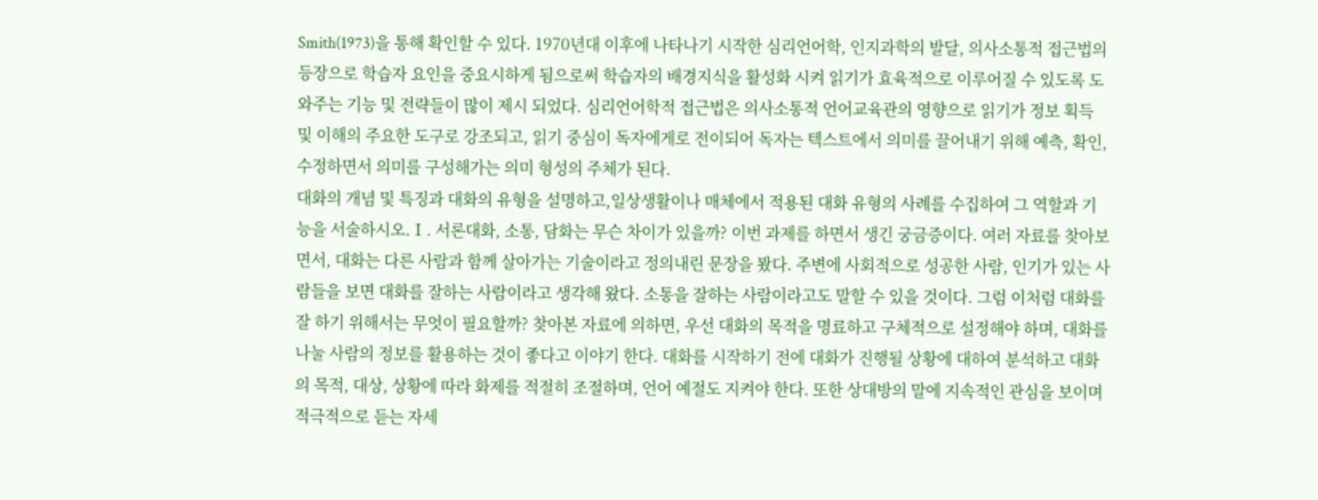Smith(1973)을 통해 확인할 수 있다. 1970년대 이후에 나타나기 시작한 심리언어학, 인지과학의 발달, 의사소통적 접근법의 등장으로 학습자 요인을 중요시하게 됨으로써 학습자의 배경지식을 활성화 시켜 읽기가 효육적으로 이루어질 수 있도록 도와주는 기능 및 전략들이 많이 제시 되었다. 심리언어학적 접근법은 의사소통적 언어교육관의 영향으로 읽기가 정보 획득 및 이해의 주요한 도구로 강조되고, 읽기 중심이 독자에게로 전이되어 독자는 텍스트에서 의미를 끌어내기 위해 예측, 확인, 수정하면서 의미를 구성해가는 의미 형성의 주체가 된다.
대화의 개념 및 특징과 대화의 유형을 설명하고,일상생활이나 매체에서 적용된 대화 유형의 사례를 수집하여 그 역할과 기능을 서술하시오.Ⅰ. 서론대화, 소통, 담화는 무슨 차이가 있을까? 이번 과제를 하면서 생긴 궁금증이다. 여러 자료를 찾아보면서, 대화는 다른 사람과 함께 살아가는 기술이라고 정의내린 문장을 봤다. 주변에 사회적으로 성공한 사람, 인기가 있는 사람들을 보면 대화를 잘하는 사람이라고 생각해 왔다. 소통을 잘하는 사람이라고도 말할 수 있을 것이다. 그럼 이처럼 대화를 잘 하기 위해서는 무엇이 필요할까? 찾아본 자료에 의하면, 우선 대화의 목적을 명료하고 구체적으로 설정해야 하며, 대화를 나눌 사람의 정보를 활용하는 것이 좋다고 이야기 한다. 대화를 시작하기 전에 대화가 진행될 상황에 대하여 분석하고 대화의 목적, 대상, 상황에 따라 화제를 적절히 조절하며, 언어 예절도 지켜야 한다. 또한 상대방의 말에 지속적인 관심을 보이며 적극적으로 듣는 자세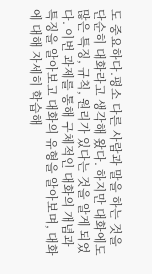도 중요하다.평소 다른 사람과 말을 하는 것을 단순히 대화라고 생각해 왔다. 하지만 대화에도 많은 특징, 규칙, 원리가 있다는 것을 알게 되었다. 이번 과제를 통해 구체적인 대화의 개념과 특징을 알아보고 대화의 유형을 알아보며, 대화에 대해 자세히 학습해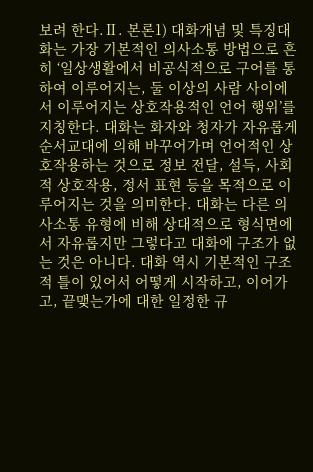보려 한다.Ⅱ. 본론1) 대화개념 및 특징대화는 가장 기본적인 의사소통 방법으로 흔히 ‘일상생활에서 비공식적으로 구어를 통하여 이루어지는, 둘 이상의 사람 사이에서 이루어지는 상호작용적인 언어 행위’를 지칭한다. 대화는 화자와 청자가 자유롭게 순서교대에 의해 바꾸어가며 언어적인 상호작용하는 것으로 정보 전달, 설득, 사회적 상호작용, 정서 표현 등을 목적으로 이루어지는 것을 의미한다. 대화는 다른 의사소통 유형에 비해 상대적으로 형식면에서 자유롭지만 그렇다고 대화에 구조가 없는 것은 아니다. 대화 역시 기본적인 구조적 틀이 있어서 어떻게 시작하고, 이어가고, 끝맺는가에 대한 일정한 규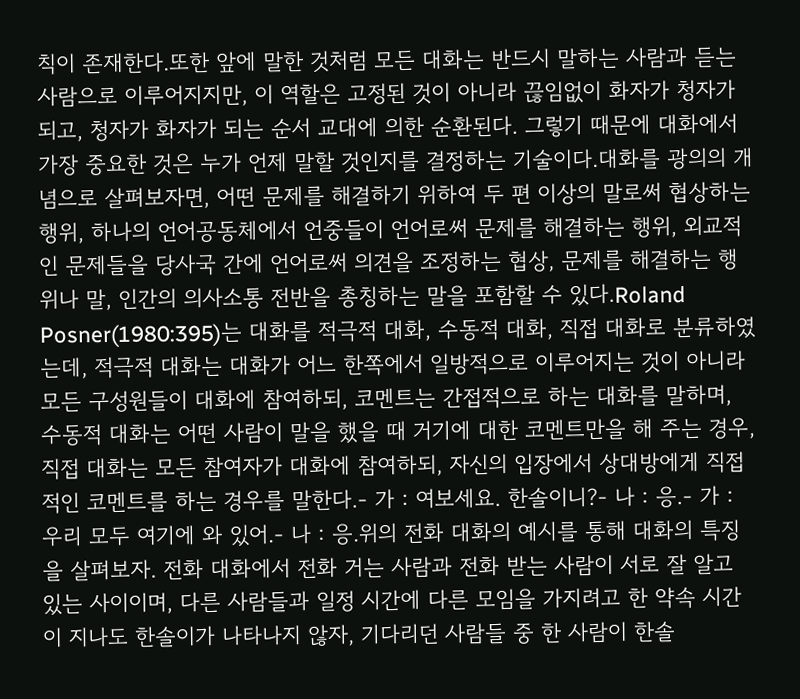칙이 존재한다.또한 앞에 말한 것처럼 모든 대화는 반드시 말하는 사람과 듣는 사람으로 이루어지지만, 이 역할은 고정된 것이 아니라 끊임없이 화자가 청자가 되고, 청자가 화자가 되는 순서 교대에 의한 순환된다. 그렇기 때문에 대화에서 가장 중요한 것은 누가 언제 말할 것인지를 결정하는 기술이다.대화를 광의의 개념으로 살펴보자면, 어떤 문제를 해결하기 위하여 두 편 이상의 말로써 협상하는 행위, 하나의 언어공동체에서 언중들이 언어로써 문제를 해결하는 행위, 외교적인 문제들을 당사국 간에 언어로써 의견을 조정하는 협상, 문제를 해결하는 행위나 말, 인간의 의사소통 전반을 총칭하는 말을 포함할 수 있다.Roland Posner(1980:395)는 대화를 적극적 대화, 수동적 대화, 직접 대화로 분류하였는데, 적극적 대화는 대화가 어느 한쪽에서 일방적으로 이루어지는 것이 아니라 모든 구성원들이 대화에 참여하되, 코멘트는 간접적으로 하는 대화를 말하며, 수동적 대화는 어떤 사람이 말을 했을 때 거기에 대한 코멘트만을 해 주는 경우, 직접 대화는 모든 참여자가 대화에 참여하되, 자신의 입장에서 상대방에게 직접적인 코멘트를 하는 경우를 말한다.- 가 : 여보세요. 한솔이니?- 나 : 응.- 가 : 우리 모두 여기에 와 있어.- 나 : 응.위의 전화 대화의 예시를 통해 대화의 특징을 살펴보자. 전화 대화에서 전화 거는 사람과 전화 받는 사람이 서로 잘 알고 있는 사이이며, 다른 사람들과 일정 시간에 다른 모임을 가지려고 한 약속 시간이 지나도 한솔이가 나타나지 않자, 기다리던 사람들 중 한 사람이 한솔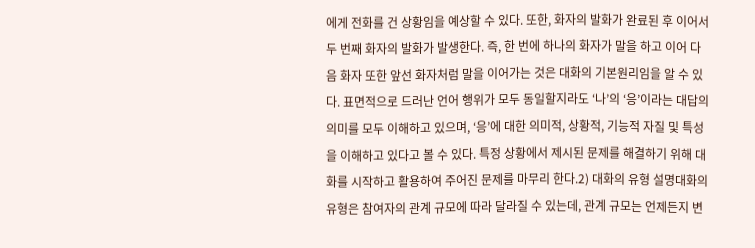에게 전화를 건 상황임을 예상할 수 있다. 또한, 화자의 발화가 완료된 후 이어서 두 번째 화자의 발화가 발생한다. 즉, 한 번에 하나의 화자가 말을 하고 이어 다음 화자 또한 앞선 화자처럼 말을 이어가는 것은 대화의 기본원리임을 알 수 있다. 표면적으로 드러난 언어 행위가 모두 동일할지라도 ‘나’의 ‘응’이라는 대답의 의미를 모두 이해하고 있으며, ‘응’에 대한 의미적, 상황적, 기능적 자질 및 특성을 이해하고 있다고 볼 수 있다. 특정 상황에서 제시된 문제를 해결하기 위해 대화를 시작하고 활용하여 주어진 문제를 마무리 한다.2) 대화의 유형 설명대화의 유형은 참여자의 관계 규모에 따라 달라질 수 있는데, 관계 규모는 언제든지 변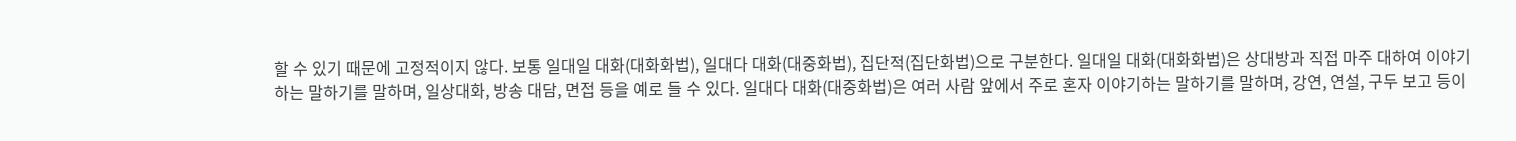할 수 있기 때문에 고정적이지 않다. 보통 일대일 대화(대화화법), 일대다 대화(대중화법), 집단적(집단화법)으로 구분한다. 일대일 대화(대화화법)은 상대방과 직접 마주 대하여 이야기하는 말하기를 말하며, 일상대화, 방송 대담, 면접 등을 예로 들 수 있다. 일대다 대화(대중화법)은 여러 사람 앞에서 주로 혼자 이야기하는 말하기를 말하며, 강연, 연설, 구두 보고 등이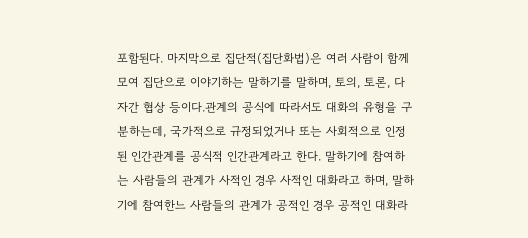포함된다. 마지막으로 집단적(집단화법)은 여러 사람이 함께 모여 집단으로 이야기하는 말하기를 말하며, 토의, 토론, 다자간 협상 등이다.관계의 공식에 따라서도 대화의 유형을 구분하는데, 국가적으로 규정되었거나 또는 사회적으로 인정된 인간관계를 공식적 인간관계라고 한다. 말하기에 참여하는 사람들의 관계가 사적인 경우 사적인 대화라고 하며, 말하기에 참여한느 사람들의 관계가 공적인 경우 공적인 대화라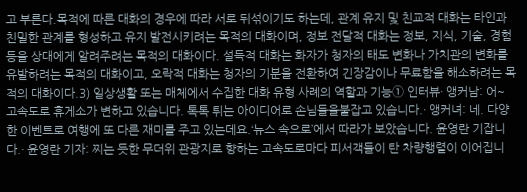고 부른다.목적에 따른 대화의 경우에 따라 서로 뒤섞이기도 하는데, 관계 유지 및 친교적 대화는 타인과 친밀한 관계를 형성하고 유지 발전시키려는 목적의 대화이며, 정보 전달적 대화는 정보, 지식, 기술, 경험 등을 상대에게 알려주려는 목적의 대화이다. 설득적 대화는 화자가 청자의 태도 변화나 가치관의 변화를 유발하려는 목적의 대화이고, 오락적 대화는 청자의 기분을 전환하여 긴장감이나 무료함을 해소하려는 목적의 대화이다.3) 일상생활 또는 매체에서 수집한 대화 유형 사례의 역할과 기능① 인터뷰· 앵커남: 어~ 고속도로 휴게소가 변하고 있습니다. 톡톡 튀는 아이디어로 손님들을붙잡고 있습니다.· 앵커녀: 네. 다양한 이벤트로 여행에 또 다른 재미를 주고 있는데요.‘뉴스 속으로’에서 따라가 보았습니다. 윤영란 기잡니다.· 윤영란 기자: 찌는 듯한 무더위 관광지로 향하는 고속도로마다 피서객들이 탄 차량행렬이 이어집니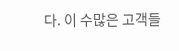다. 이 수많은 고객들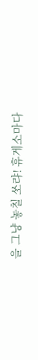을 그냥 놓칠 쏘랴! 휴게소마다